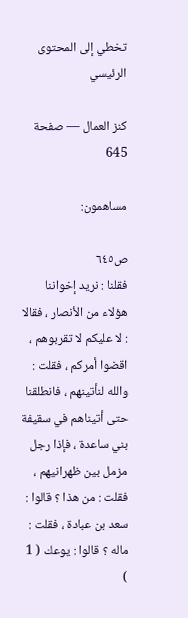تخطي إلى المحتوى الرئيسي

كنز العمال — صفحة 645

مساهمون:

ص٦٤٥
فقلنا : نريد إخواننا هؤلاء من الأنصار ، فقالا : لا عليكم لا تقربوهم ، اقضوا أمركم ، فقلت : والله لنأتينهم ، فانطلقنا حتى أتيناهم في سقيفة بني ساعدة ، فإذا رجل مزمل بين ظهرانيهم ، فقلت : من هذا ؟ قالوا : سعد بن عبادة ، فقلت : ماله ؟ قالوا : يوعك ( 1 )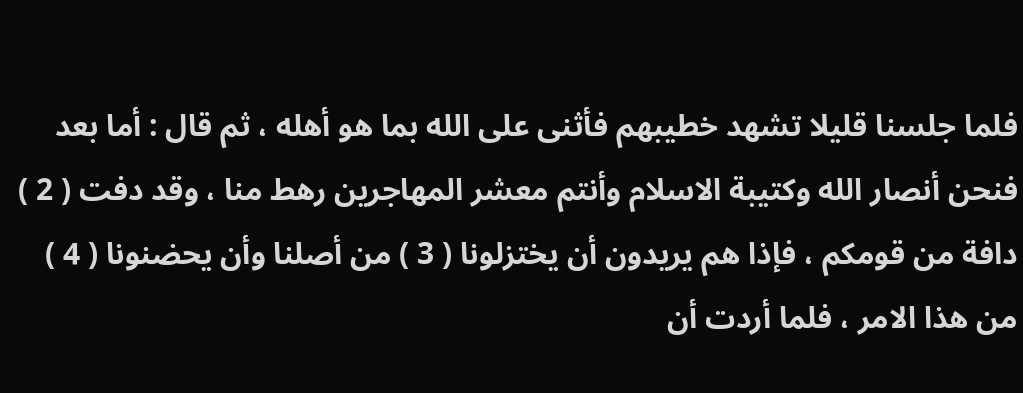فلما جلسنا قليلا تشهد خطيبهم فأثنى على الله بما هو أهله ، ثم قال : أما بعد فنحن أنصار الله وكتيبة الاسلام وأنتم معشر المهاجرين رهط منا ، وقد دفت ( 2 ) دافة من قومكم ، فإذا هم يريدون أن يختزلونا ( 3 ) من أصلنا وأن يحضنونا ( 4 ) من هذا الامر ، فلما أردت أن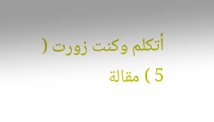أتكلم وكنت زورت ( 5 ) مقالة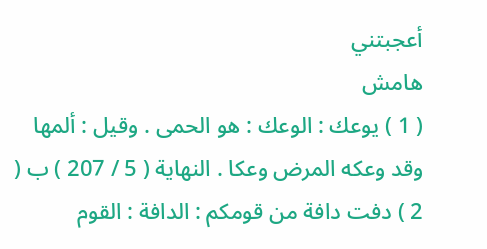أعجبتني
هامش
( 1 ) يوعك : الوعك : هو الحمى . وقيل : ألمها وقد وعكه المرض وعكا . النهاية ( 5 / 207 ) ب ( 2 ) دفت دافة من قومكم : الدافة : القوم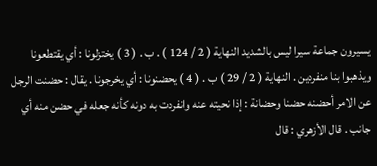يسيرون جماعة سيرا ليس بالشديد النهاية ( 2 / 124 ) . ب . ( 3 ) يختزلونا : أي يقتطعونا ويذهبوا بنا منفردين . النهاية ( 2 / 29 ) ب . ( 4 ) يحضنونا : أي يخرجونا . يقال : حضنت الرجل عن الامر أحضنه حضنا وحضانة : إذا نحيته عنه وانفردت به دونه كأنه جعله في حضن منه أي جانب . قال الأزهري : قال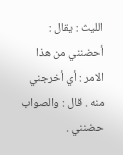الليث : يقال : أحضنني من هذا الامر : أي أخرجني منه . قال : والصواب حضنني .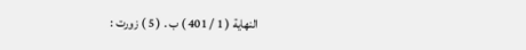النهاية ( 1 / 401 ) ب . ( 5 ) زورت :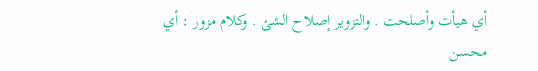أي هيأت وأصلحت . والتزوير إصلاح الشئ . وكلام مزور : أي محسن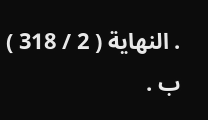. النهاية ( 2 / 318 ) ب .